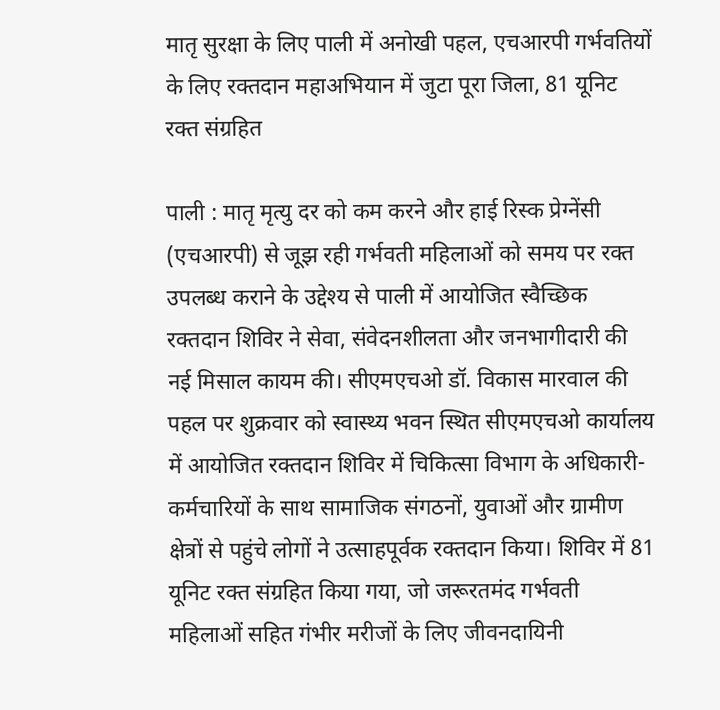मातृ सुरक्षा के लिए पाली में अनोखी पहल, एचआरपी गर्भवतियों के लिए रक्तदान महाअभियान में जुटा पूरा जिला, 81 यूनिट रक्त संग्रहित

पाली : मातृ मृत्यु दर को कम करने और हाई रिस्क प्रेग्नेंसी (एचआरपी) से जूझ रही गर्भवती महिलाओं को समय पर रक्त उपलब्ध कराने के उद्देश्य से पाली में आयोजित स्वैच्छिक रक्तदान शिविर ने सेवा, संवेदनशीलता और जनभागीदारी की नई मिसाल कायम की। सीएमएचओ डॉ. विकास मारवाल की पहल पर शुक्रवार को स्वास्थ्य भवन स्थित सीएमएचओ कार्यालय में आयोजित रक्तदान शिविर में चिकित्सा विभाग के अधिकारी-कर्मचारियों के साथ सामाजिक संगठनों, युवाओं और ग्रामीण क्षेत्रों से पहुंचे लोगों ने उत्साहपूर्वक रक्तदान किया। शिविर में 81 यूनिट रक्त संग्रहित किया गया, जो जरूरतमंद गर्भवती महिलाओं सहित गंभीर मरीजों के लिए जीवनदायिनी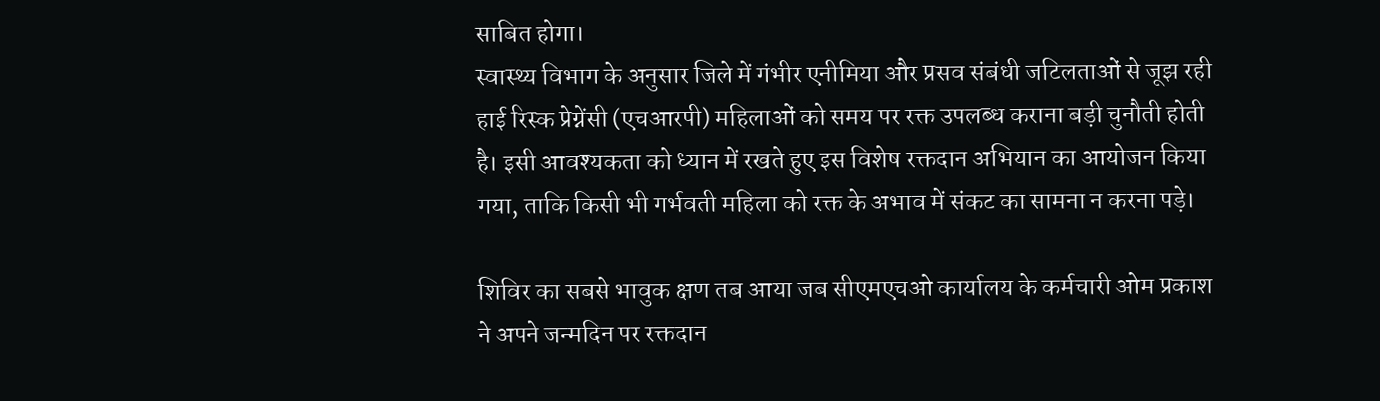साबित होगा।
स्वास्थ्य विभाग के अनुसार जिले में गंभीर एनीमिया और प्रसव संबंधी जटिलताओं से जूझ रही हाई रिस्क प्रेग्नेंसी (एचआरपी) महिलाओं को समय पर रक्त उपलब्ध कराना बड़ी चुनौती होती है। इसी आवश्यकता को ध्यान में रखते हुए इस विशेष रक्तदान अभियान का आयोजन किया गया, ताकि किसी भी गर्भवती महिला को रक्त के अभाव में संकट का सामना न करना पड़े।

शिविर का सबसे भावुक क्षण तब आया जब सीएमएचओ कार्यालय के कर्मचारी ओम प्रकाश ने अपने जन्मदिन पर रक्तदान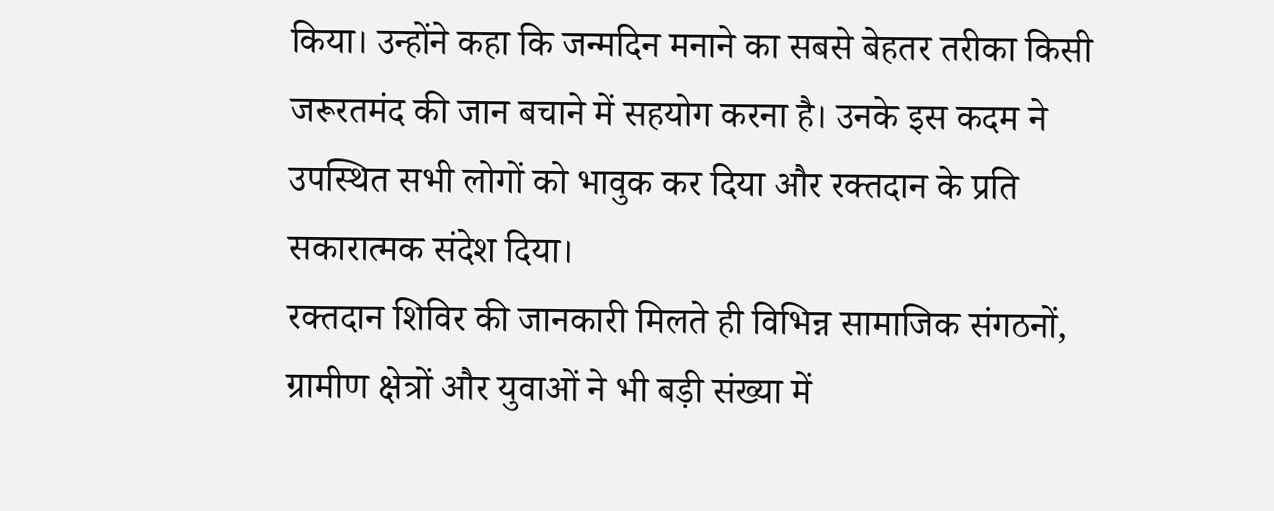किया। उन्होंने कहा कि जन्मदिन मनाने का सबसे बेहतर तरीका किसी जरूरतमंद की जान बचाने में सहयोग करना है। उनके इस कदम ने उपस्थित सभी लोगों को भावुक कर दिया और रक्तदान के प्रति सकारात्मक संदेश दिया।
रक्तदान शिविर की जानकारी मिलते ही विभिन्न सामाजिक संगठनों, ग्रामीण क्षेत्रों और युवाओं ने भी बड़ी संख्या में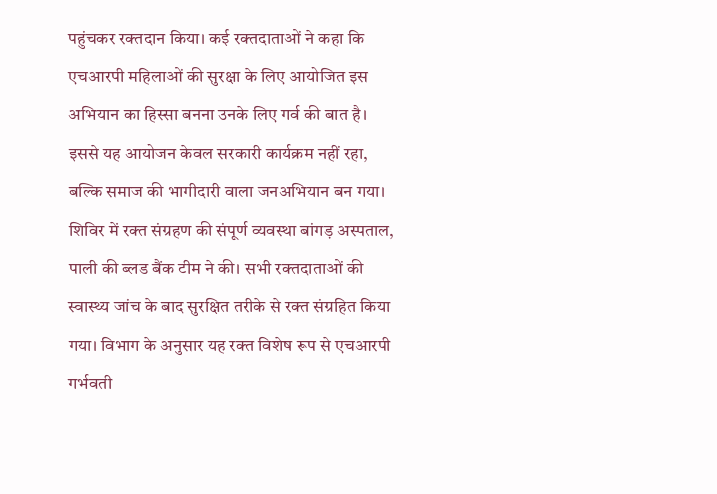पहुंचकर रक्तदान किया। कई रक्तदाताओं ने कहा कि एचआरपी महिलाओं की सुरक्षा के लिए आयोजित इस अभियान का हिस्सा बनना उनके लिए गर्व की बात है। इससे यह आयोजन केवल सरकारी कार्यक्रम नहीं रहा, बल्कि समाज की भागीदारी वाला जनअभियान बन गया।
शिविर में रक्त संग्रहण की संपूर्ण व्यवस्था बांगड़ अस्पताल, पाली की ब्लड बैंक टीम ने की। सभी रक्तदाताओं की स्वास्थ्य जांच के बाद सुरक्षित तरीके से रक्त संग्रहित किया गया। विभाग के अनुसार यह रक्त विशेष रूप से एचआरपी गर्भवती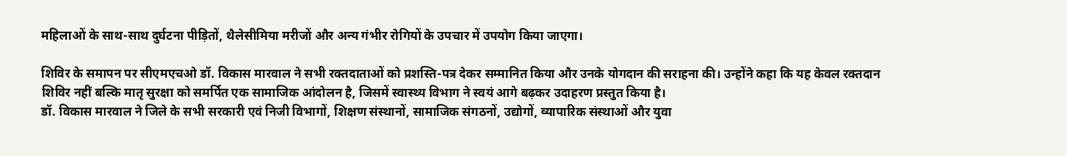महिलाओं के साथ-साथ दुर्घटना पीड़ितों, थैलेसीमिया मरीजों और अन्य गंभीर रोगियों के उपचार में उपयोग किया जाएगा।

शिविर के समापन पर सीएमएचओ डॉ. विकास मारवाल ने सभी रक्तदाताओं को प्रशस्ति-पत्र देकर सम्मानित किया और उनके योगदान की सराहना की। उन्होंने कहा कि यह केवल रक्तदान शिविर नहीं बल्कि मातृ सुरक्षा को समर्पित एक सामाजिक आंदोलन है, जिसमें स्वास्थ्य विभाग ने स्वयं आगे बढ़कर उदाहरण प्रस्तुत किया है।
डॉ. विकास मारवाल ने जिले के सभी सरकारी एवं निजी विभागों, शिक्षण संस्थानों, सामाजिक संगठनों, उद्योगों, व्यापारिक संस्थाओं और युवा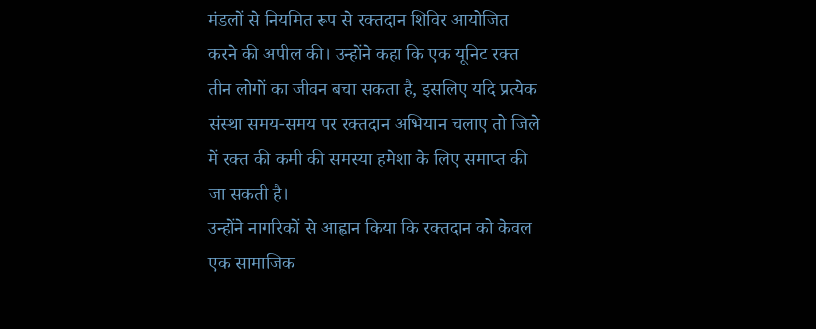मंडलों से नियमित रूप से रक्तदान शिविर आयोजित करने की अपील की। उन्होंने कहा कि एक यूनिट रक्त तीन लोगों का जीवन बचा सकता है, इसलिए यदि प्रत्येक संस्था समय-समय पर रक्तदान अभियान चलाए तो जिले में रक्त की कमी की समस्या हमेशा के लिए समाप्त की जा सकती है।
उन्होंने नागरिकों से आह्वान किया कि रक्तदान को केवल एक सामाजिक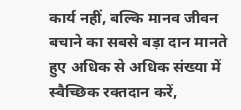कार्य नहीं, बल्कि मानव जीवन बचाने का सबसे बड़ा दान मानते हुए अधिक से अधिक संख्या में स्वैच्छिक रक्तदान करें,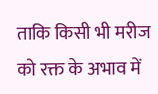ताकि किसी भी मरीज को रक्त के अभाव में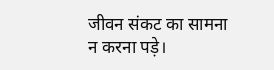जीवन संकट का सामना न करना पड़े।